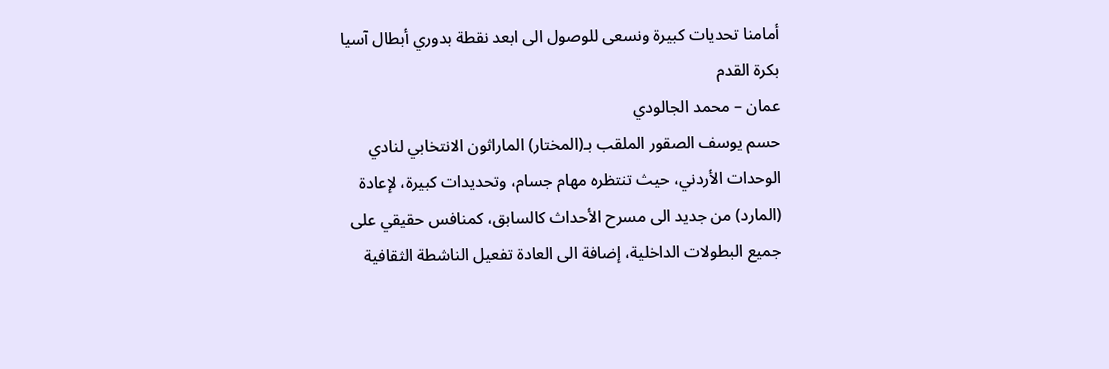أمامنا تحديات كبيرة ونسعى للوصول الى ابعد نقطة بدوري أبطال آسيا بكرة القدم
عمان – محمد الجالودي
حسم يوسف الصقور الملقب بـ(المختار) الماراثون الانتخابي لنادي الوحدات الأردني، حيث تنتظره مهام جسام، وتحديدات كبيرة، لإعادة (المارد) من جديد الى مسرح الأحداث كالسابق، كمنافس حقيقي على جميع البطولات الداخلية، إضافة الى العادة تفعيل الناشطة الثقافية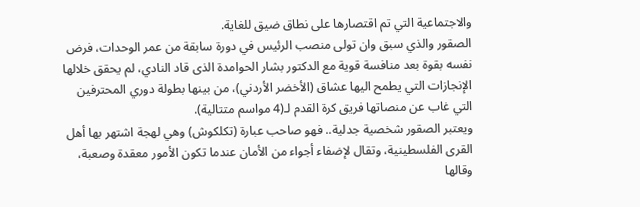والاجتماعية التي تم اقتصارها على نطاق ضيق للغاية.
الصقور والذي سبق وان تولى منصب الرئيس في دورة سابقة من عمر الوحدات، فرض نفسه بقوة بعد منافسة قوية مع الدكتور بشار الحوامدة الذى قاد النادي، لم يحقق خلالها الإنجازات التي يطمح اليها عشاق (الأخضر الأردني)، من بينها بطولة دوري المحترفين التي غاب عن منصاتها فريق كرة القدم لـ(4 مواسم متتالية).
ويعتبر الصقور شخصية جدلية.. فهو صاحب عبارة (تكلكوش) وهي لهجة اشتهر بها أهل القرى الفلسطينية، وتقال لإضفاء أجواء من الأمان عندما تكون الأمور معقدة وصعبة، وقالها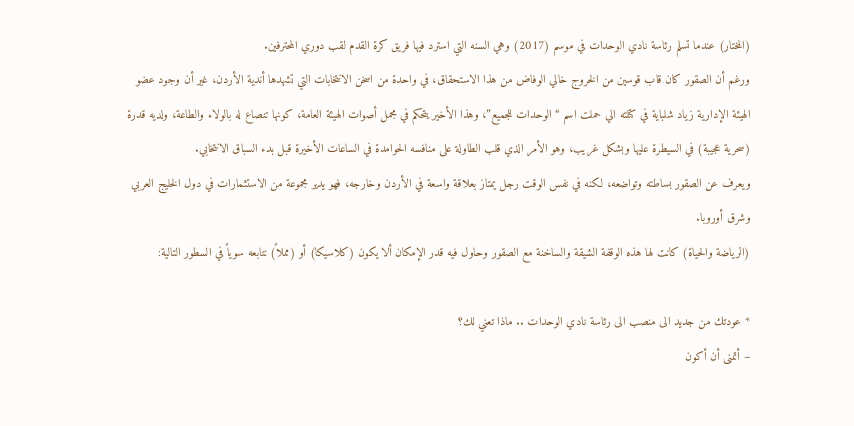(المختار) عندما تسلم رئاسة نادي الوحدات في موسم (2017) وهي السنه التي استرد فيها فريق كرة القدم لقب دوري المحترفين.
ورغم أن الصقور كان قاب قوسين من الخروج خالي الوفاض من هذا الاستحقاق، في واحدة من اسخن الانتخابات التي تشهدها أندية الأردن، غير أن وجود عضو الهيئة الإدارية زياد شلباية في كتلته الي حملت اسم “الوحدات للجميع”، وهذا الأخير يتحكم في مجمل أصوات الهيئة العامة، كونها تنصاع له بالولاء والطاعة، ولديه قدرة (سحرية عجيبة) في السيطرة عليها وبشكل غريب، وهو الأمر الذي قلب الطاولة على منافسه الحوامدة في الساعات الأخيرة قبل بدء السباق الانتخابي.
ويعرف عن الصقور بساطته وتواضعه، لكنه في نفس الوقت رجل يمتاز بعلاقة واسعة في الأردن وخارجه، فهو يدير مجموعة من الاستثمارات في دول الخليج العربي وشرق أوروبا.
(الرياضة والحياة) كانت لها هذه الوقفة الشيقة والساخنة مع الصقور وحاول فيه قدر الإمكان ألا يكون (كلاسيكا) أو (مملاً) نتابعه سوياً في السطور التالية:

* عودتك من جديد الى منصب الى رئاسة نادي الوحدات .. ماذا تعني لك؟
– أتمنى أن أكون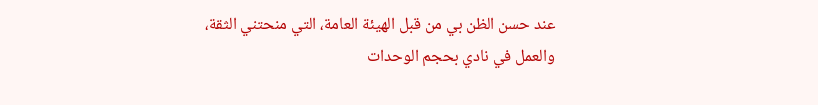عند حسن الظن بي من قبل الهيئة العامة، التي منحتني الثقة، والعمل في نادي بحجم الوحدات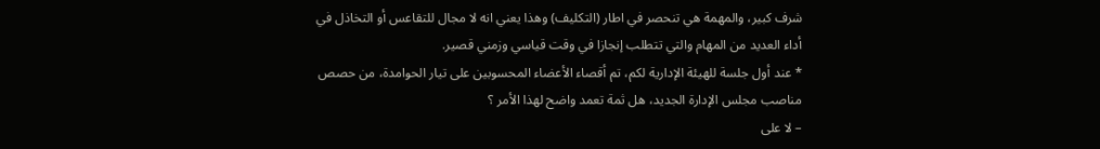شرف كبير، والمهمة هي تنحصر في اطار (التكليف) وهذا يعني انه لا مجال للتقاعس أو التخاذل في أداء العديد من المهام والتي تتطلب إنجازا في وقت قياسي وزمني قصير.
* عند أول جلسة للهيئة الإدارية لكم، تم أقصاء الأعضاء المحسوبين على تيار الحوامدة، من حصص مناصب مجلس الإدارة الجديد، هل ثمة تعمد واضح لهذا الأمر ؟
– لا على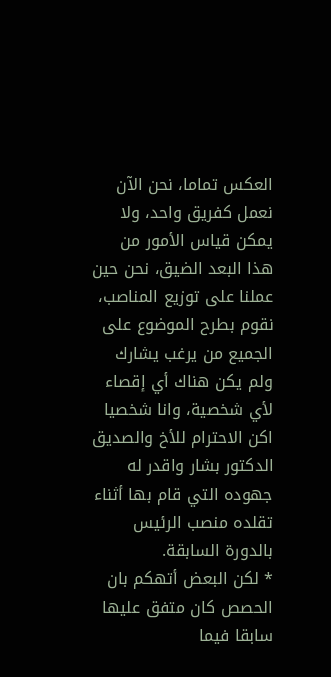العكس تماما، نحن الآن نعمل كفريق واحد، ولا يمكن قياس الأمور من هذا البعد الضيق، نحن حين عملنا على توزيع المناصب، نقوم بطرح الموضوع على الجميع من يرغب يشارك ولم يكن هناك أي إقصاء لأي شخصية، وانا شخصيا اكن الاحترام للأخ والصديق الدكتور بشار واقدر له جهوده التي قام بها أثناء تقلده منصب الرئيس بالدورة السابقة.
* لكن البعض أتهكم بان الحصص كان متفق عليها سابقا فيما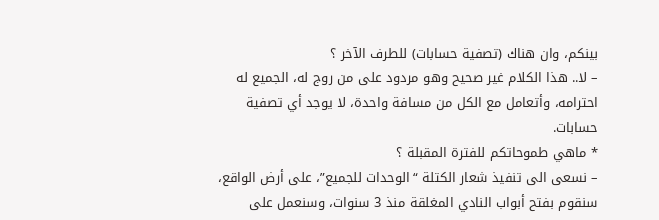بينكم، وان هناك (تصفية حسابات) للطرف الآخر ؟
– لا.. هذا الكلام غير صحيح وهو مردود على من روج له، الجميع له احترامه، وأتعامل مع الكل من مسافة واحدة، لا يوجد أي تصفية حسابات.
* ماهي طموحاتكم للفترة المقبلة ؟
– نسعى الى تنفيذ شعار الكتلة “الوحدات للجميع”، على أرض الواقع، سنقوم بفتح أبواب النادي المغلقة منذ 3 سنوات، وسنعمل على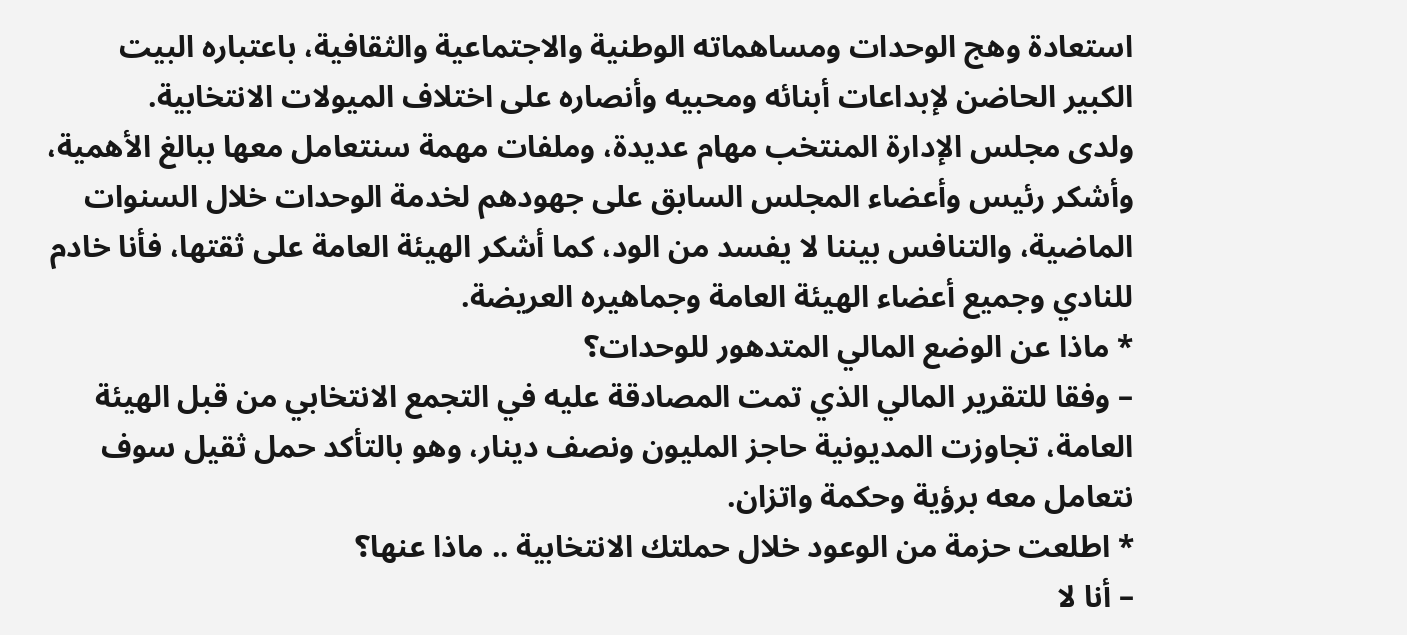استعادة وهج الوحدات ومساهماته الوطنية والاجتماعية والثقافية، باعتباره البيت الكبير الحاضن لإبداعات أبنائه ومحبيه وأنصاره على اختلاف الميولات الانتخابية.
ولدى مجلس الإدارة المنتخب مهام عديدة، وملفات مهمة سنتعامل معها ببالغ الأهمية، وأشكر رئيس وأعضاء المجلس السابق على جهودهم لخدمة الوحدات خلال السنوات الماضية، والتنافس بيننا لا يفسد من الود، كما أشكر الهيئة العامة على ثقتها، فأنا خادم للنادي وجميع أعضاء الهيئة العامة وجماهيره العريضة.
* ماذا عن الوضع المالي المتدهور للوحدات؟
– وفقا للتقرير المالي الذي تمت المصادقة عليه في التجمع الانتخابي من قبل الهيئة العامة، تجاوزت المديونية حاجز المليون ونصف دينار، وهو بالتأكد حمل ثقيل سوف نتعامل معه برؤية وحكمة واتزان.
* اطلعت حزمة من الوعود خلال حملتك الانتخابية .. ماذا عنها؟
– أنا لا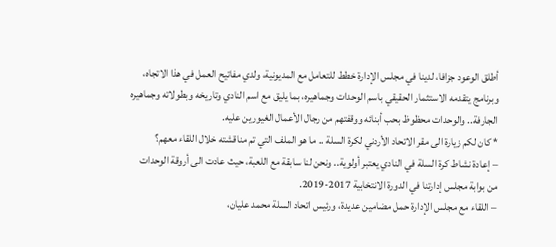أطلق الوعود جزافا، لدينا في مجلس الإدارة خطط للتعامل مع المديونية، ولدي مفاتيح العمل في هذا الاتجاه، وبرنامج يتقدمه الاستثمار الحقيقي باسم الوحدات وجماهيره، بما يليق مع اسم النادي وتاريخه وبطولاته وجماهيره الجارفة.. والوحدات محظوظ بحب أبنائه ووقفتهم من رجال الأعمال الغيورين عليه.
* كان لكم زيارة الى مقر الاتحاد الأردني لكرة السلة .. ما هو الملف التي تم مناقشته خلال اللقاء معهم؟
– إعادة نشاط كرة السلة في النادي يعتبر أولوية.. ونحن لنا سابقة مع اللعبة، حيث عادت الى أروقة الوحدات من بوابة مجلس إدارتنا في الدورة الانتخابية 2017-2019.
– اللقاء مع مجلس الإدارة حمل مضامين عديدة، ورئيس اتحاد السلة محمد عليان،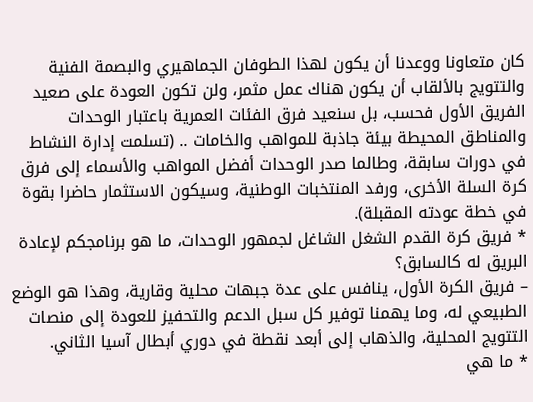كان متعاونا ووعدنا أن يكون لهذا الطوفان الجماهيري والبصمة الفنية والتتويج بالألقاب أن يكون هناك عمل مثمر، ولن تكون العودة على صعيد الفريق الأول فحسب، بل سنعيد فرق الفئات العمرية باعتبار الوحدات والمناطق المحيطة بيئة جاذبة للمواهب والخامات .. (تسلمت إدارة النشاط في دورات سابقة، وطالما صدر الوحدات أفضل المواهب والأسماء إلى فرق كرة السلة الأخرى، ورفد المنتخبات الوطنية، وسيكون الاستثمار حاضرا بقوة في خطة عودته المقبلة).
* فريق كرة القدم الشغل الشاغل لجمهور الوحدات، ما هو برنامجكم لإعادة البريق له كالسابق؟
– فريق الكرة الأول، ينافس على عدة جبهات محلية وقارية، وهذا هو الوضع الطبيعي له، وما يهمنا توفير كل سبل الدعم والتحفيز للعودة إلى منصات التتويج المحلية، والذهاب إلى أبعد نقطة في دوري أبطال آسيا الثاني.
* ما هي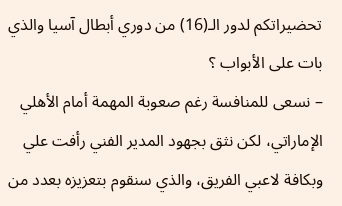تحضيراتكم لدور الـ(16) من دوري أبطال آسيا والذي بات على الأبواب ؟
– نسعى للمنافسة رغم صعوبة المهمة أمام الأهلي الإماراتي، لكن نثق بجهود المدير الفني رأفت علي وبكافة لاعبي الفريق، والذي سنقوم بتعزيزه بعدد من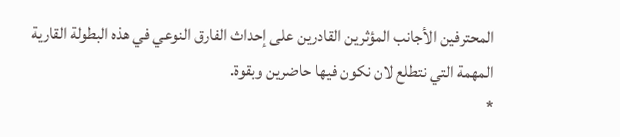المحترفين الأجانب المؤثرين القادرين على إحداث الفارق النوعي في هذه البطولة القارية المهمة التي نتطلع لان نكون فيها حاضرين وبقوة.
*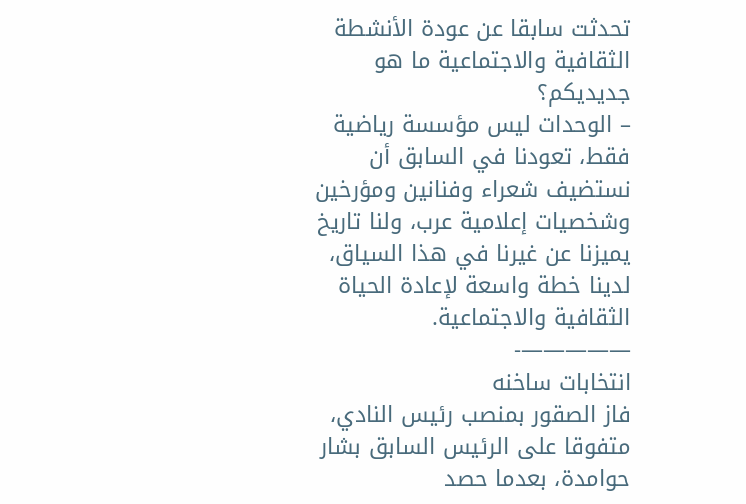تحدثت سابقا عن عودة الأنشطة الثقافية والاجتماعية ما هو جديديكم؟
– الوحدات ليس مؤسسة رياضية فقط، تعودنا في السابق أن نستضيف شعراء وفنانين ومؤرخين وشخصيات إعلامية عرب، ولنا تاريخ يميزنا عن غيرنا في هذا السياق، لدينا خطة واسعة لإعادة الحياة الثقافية والاجتماعية.
—————-
انتخابات ساخنه
فاز الصقور بمنصب رئيس النادي، متفوقا على الرئيس السابق بشار حوامدة، بعدما حصد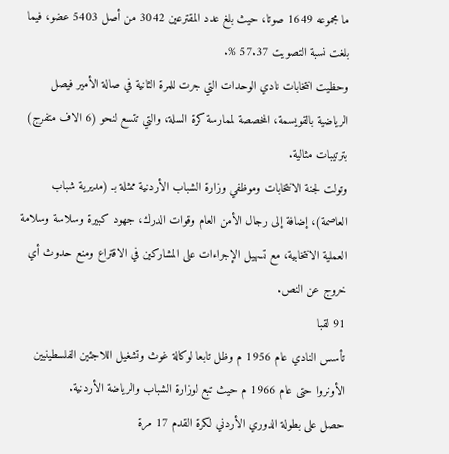ما مجموعه 1649 صوتا، حيث بلغ عدد المقترعين 3042 من أصل 5403 عضو، فيما بلغت نسبة التصويت 57.37 %.
وحظيت انتخابات نادي الوحدات التي جرت للمرة الثانية في صالة الأمير فيصل الرياضية بالقويسمة، المخصصة لممارسة كرة السلة، والتي تتسع لنحو (6 الاف متفرج) بترتيبات مثالية.
وتولت لجنة الانتخابات وموظفي وزارة الشباب الأردنية ممثلة بـ (مديرية شباب العاصمة)، إضافة إلى رجال الأمن العام وقوات الدرك، جهود كبيرة وسلاسة وسلامة العملية الانتخابية، مع تسهيل الإجراءات على المشاركين في الاقتراع ومنع حدوث أي خروج عن النص.
91 لقبا
تأسس النادي عام 1956 م وظل تابعا لوكالة غوث وتشغيل اللاجئين الفلسطينيين الأونروا حتى عام 1966 م حيث تبع لوزارة الشباب والرياضة الأردنية.
حصل على بطولة الدوري الأردني لكرة القدم 17 مرة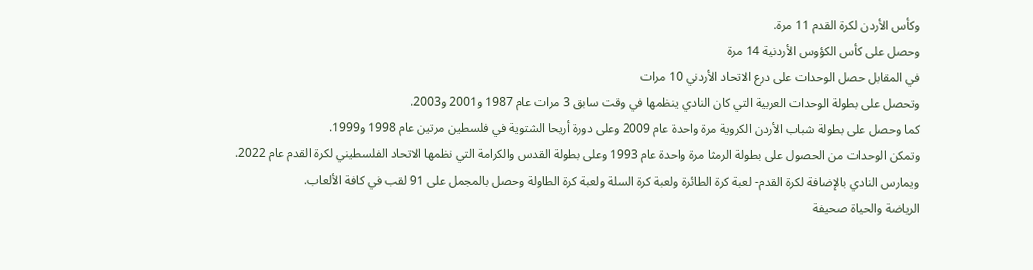وكأس الأردن لكرة القدم 11 مرة.
وحصل على كأس الكؤوس الأردنية 14 مرة
في المقابل حصل الوحدات على درع الاتحاد الأردني 10 مرات
وتحصل على بطولة الوحدات العربية التي كان النادي ينظمها في وقت سابق 3 مرات عام 1987 و2001 و2003.
كما وحصل على بطولة شباب الأردن الكروية مرة واحدة عام 2009 وعلى دورة أريحا الشتوية في فلسطين مرتين عام 1998 و1999.
وتمكن الوحدات من الحصول على بطولة الرمثا مرة واحدة عام 1993 وعلى بطولة القدس والكرامة التي نظمها الاتحاد الفلسطيني لكرة القدم عام 2022.
ويمارس النادي بالإضافة لكرة القدم- لعبة كرة الطائرة ولعبة كرة السلة ولعبة كرة الطاولة وحصل بالمجمل على 91 لقب في كافة الألعاب.
الرياضة والحياة صحيفة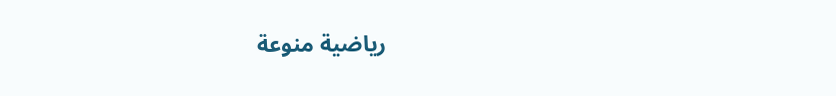رياضية منوعة